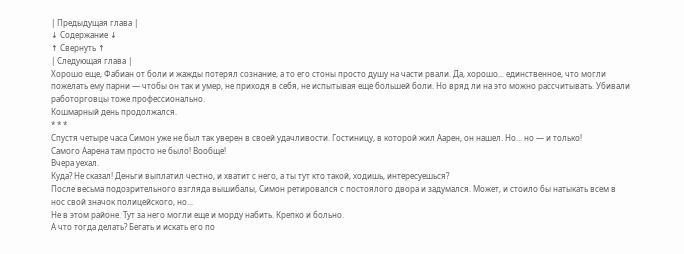| Предыдущая глава |
↓ Содержание ↓
↑ Свернуть ↑
| Следующая глава |
Хорошо еще, Фабиан от боли и жажды потерял сознание, а то его стоны просто душу на части рвали. Да, хорошо... единственное, что могли пожелать ему парни — чтобы он так и умер, не приходя в себя, не испытывая еще большей боли. Но вряд ли на это можно рассчитывать. Убивали работорговцы тоже профессионально.
Кошмарный день продолжался.
* * *
Спустя четыре часа Симон уже не был так уверен в своей удачливости. Гостиницу, в которой жил Аарен, он нашел. Но... но — и только!
Самого Аарена там просто не было! Вообще!
Вчера уехал.
Куда? Не сказал! Деньги выплатил честно, и хватит с него, а ты тут кто такой, ходишь, интересуешься?
После весьма подозрительного взгляда вышибалы, Симон ретировался с постоялого двора и задумался. Может, и стоило бы натыкать всем в нос свой значок полицейского, но...
Не в этом районе. Тут за него могли еще и морду набить. Крепко и больно.
А что тогда делать? Бегать и искать его по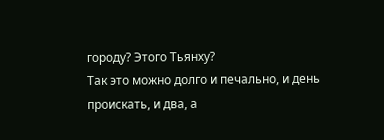городу? Этого Тьянху?
Так это можно долго и печально, и день проискать, и два, а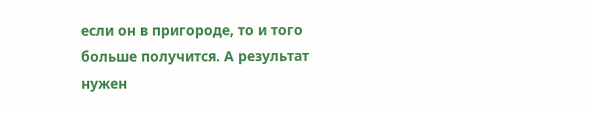если он в пригороде, то и того больше получится. А результат нужен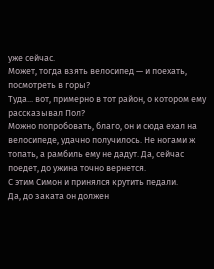уже сейчас.
Может, тогда взять велосипед — и поехать, посмотреть в горы?
Туда... вот, примерно в тот район, о котором ему рассказывал Пол?
Можно попробовать, благо, он и сюда ехал на велосипеде, удачно получилось. Не ногами ж топать, а рамбиль ему не дадут. Да, сейчас поедет, до ужина точно вернется.
С этим Симон и принялся крутить педали.
Да, до заката он должен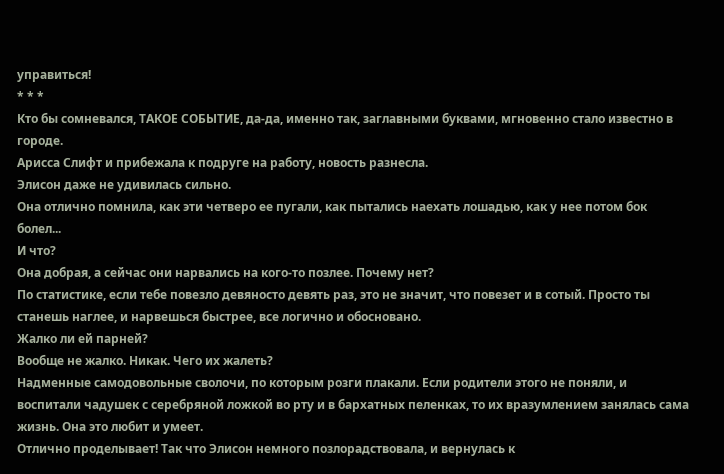управиться!
* * *
Кто бы сомневался, ТАКОЕ СОБЫТИЕ, да-да, именно так, заглавными буквами, мгновенно стало известно в городе.
Арисса Слифт и прибежала к подруге на работу, новость разнесла.
Элисон даже не удивилась сильно.
Она отлично помнила, как эти четверо ее пугали, как пытались наехать лошадью, как у нее потом бок болел...
И что?
Она добрая, а сейчас они нарвались на кого-то позлее. Почему нет?
По статистике, если тебе повезло девяносто девять раз, это не значит, что повезет и в сотый. Просто ты станешь наглее, и нарвешься быстрее, все логично и обосновано.
Жалко ли ей парней?
Вообще не жалко. Никак. Чего их жалеть?
Надменные самодовольные сволочи, по которым розги плакали. Если родители этого не поняли, и воспитали чадушек с серебряной ложкой во рту и в бархатных пеленках, то их вразумлением занялась сама жизнь. Она это любит и умеет.
Отлично проделывает! Так что Элисон немного позлорадствовала, и вернулась к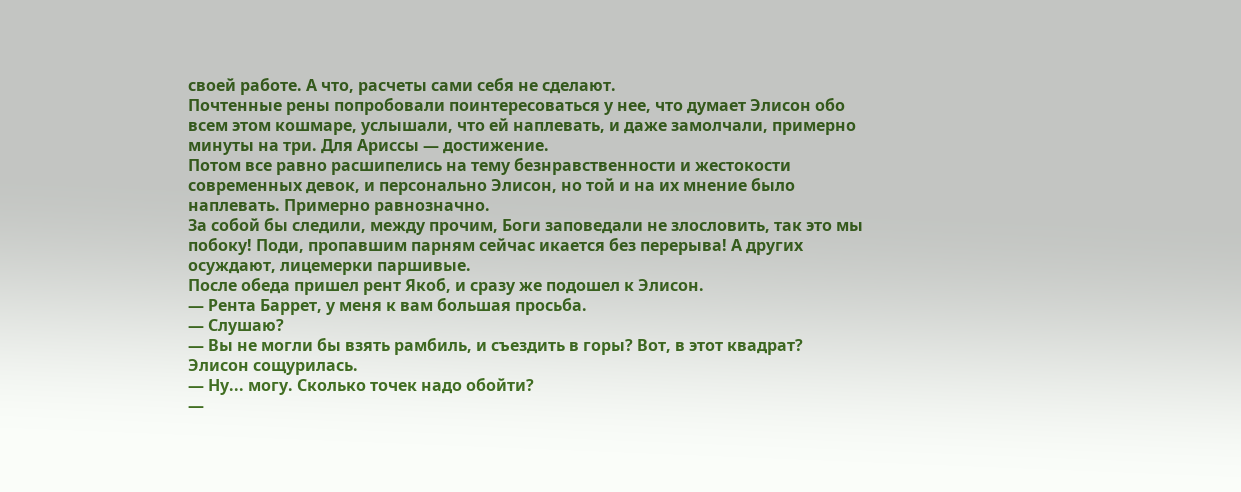своей работе. А что, расчеты сами себя не сделают.
Почтенные рены попробовали поинтересоваться у нее, что думает Элисон обо всем этом кошмаре, услышали, что ей наплевать, и даже замолчали, примерно минуты на три. Для Ариссы — достижение.
Потом все равно расшипелись на тему безнравственности и жестокости современных девок, и персонально Элисон, но той и на их мнение было наплевать. Примерно равнозначно.
За собой бы следили, между прочим, Боги заповедали не злословить, так это мы побоку! Поди, пропавшим парням сейчас икается без перерыва! А других осуждают, лицемерки паршивые.
После обеда пришел рент Якоб, и сразу же подошел к Элисон.
— Рента Баррет, у меня к вам большая просьба.
— Слушаю?
— Вы не могли бы взять рамбиль, и съездить в горы? Вот, в этот квадрат?
Элисон сощурилась.
— Ну... могу. Сколько точек надо обойти?
—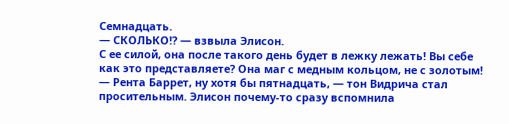Семнадцать.
— СКОЛЬКО!? — взвыла Элисон.
С ее силой, она после такого день будет в лежку лежать! Вы себе как это представляете? Она маг с медным кольцом, не с золотым!
— Рента Баррет, ну хотя бы пятнадцать, — тон Видрича стал просительным. Элисон почему-то сразу вспомнила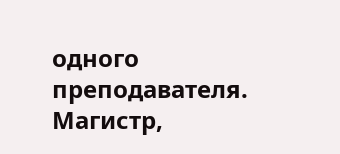одного преподавателя.
Магистр,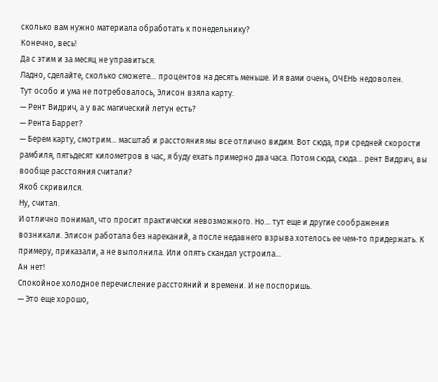сколько вам нужно материала обработать к понедельнику?
Конечно, весь!
Да с этим и за месяц не управиться.
Ладно, сделайте, сколько сможете... процентов на десять меньше. И я вами очень, ОЧЕНЬ недоволен.
Тут особо и ума не потребовалось, Элисон взяла карту.
— Рент Видрич, а у вас магический летун есть?
— Рента Баррет?
— Берем карту, смотрим... масштаб и расстояния мы все отлично видим. Вот сюда, при средней скорости рамбиля, пятьдесят километров в час, я буду ехать примерно два часа. Потом сюда, сюда... рент Видрич, вы вообще расстояния считали?
Якоб скривился.
Ну, считал.
И отлично понимал, что просит практически невозможного. Но... тут еще и другие соображения возникали. Элисон работала без нареканий, а после недавнего взрыва хотелось ее чем-то придержать. К примеру, приказали, а не выполнила. Или опять скандал устроила...
Ан нет!
Спокойное холодное перечисление расстояний и времени. И не поспоришь.
— Это еще хорошо,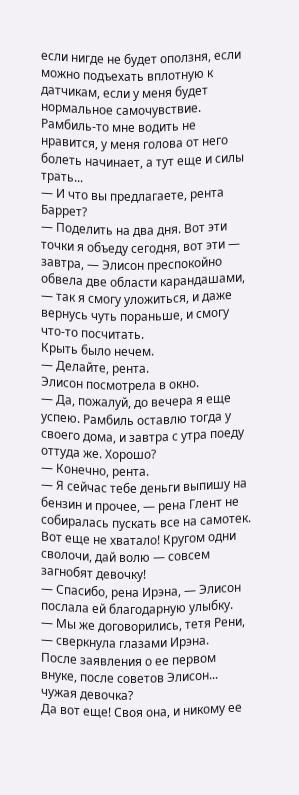если нигде не будет оползня, если можно подъехать вплотную к датчикам, если у меня будет нормальное самочувствие. Рамбиль-то мне водить не нравится, у меня голова от него болеть начинает, а тут еще и силы трать...
— И что вы предлагаете, рента Баррет?
— Поделить на два дня. Вот эти точки я объеду сегодня, вот эти — завтра, — Элисон преспокойно обвела две области карандашами, — так я смогу уложиться, и даже вернусь чуть пораньше, и смогу что-то посчитать.
Крыть было нечем.
— Делайте, рента.
Элисон посмотрела в окно.
— Да, пожалуй, до вечера я еще успею. Рамбиль оставлю тогда у своего дома, и завтра с утра поеду оттуда же. Хорошо?
— Конечно, рента.
— Я сейчас тебе деньги выпишу на бензин и прочее, — рена Глент не собиралась пускать все на самотек. Вот еще не хватало! Кругом одни сволочи, дай волю — совсем загнобят девочку!
— Спасибо, рена Ирэна, — Элисон послала ей благодарную улыбку.
— Мы же договорились, тетя Рени, — сверкнула глазами Ирэна.
После заявления о ее первом внуке, после советов Элисон... чужая девочка?
Да вот еще! Своя она, и никому ее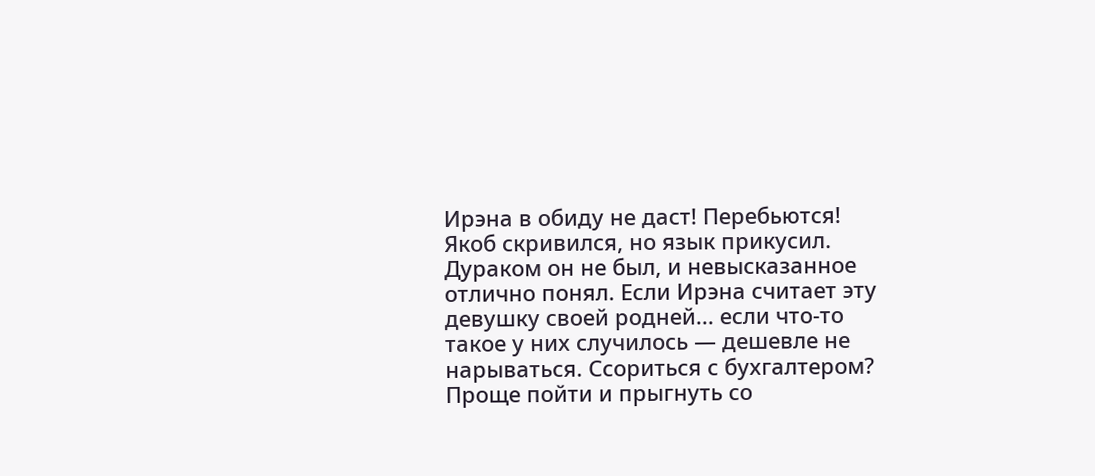Ирэна в обиду не даст! Перебьются!
Якоб скривился, но язык прикусил. Дураком он не был, и невысказанное отлично понял. Если Ирэна считает эту девушку своей родней... если что-то такое у них случилось — дешевле не нарываться. Ссориться с бухгалтером?
Проще пойти и прыгнуть со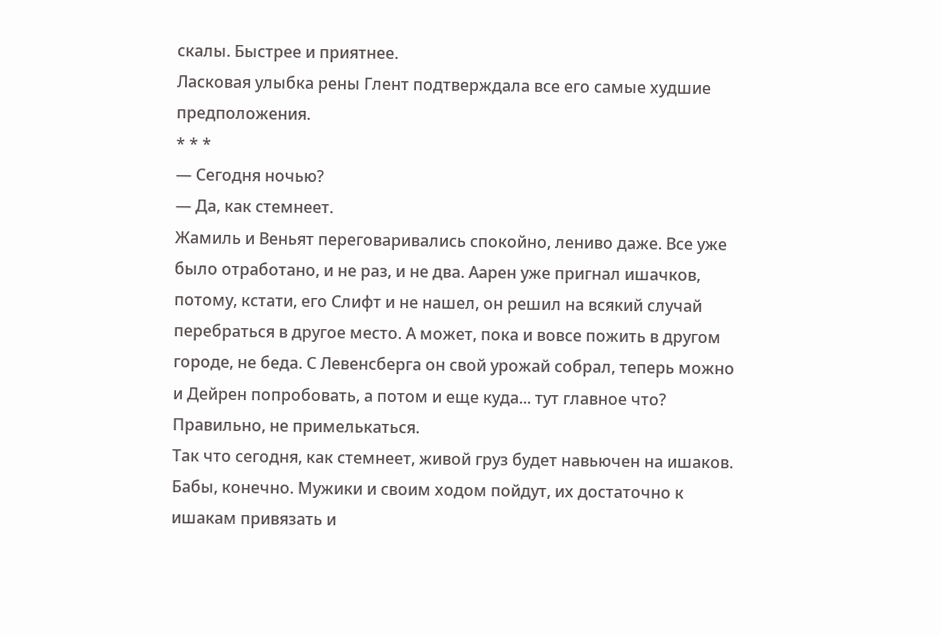скалы. Быстрее и приятнее.
Ласковая улыбка рены Глент подтверждала все его самые худшие предположения.
* * *
— Сегодня ночью?
— Да, как стемнеет.
Жамиль и Веньят переговаривались спокойно, лениво даже. Все уже было отработано, и не раз, и не два. Аарен уже пригнал ишачков, потому, кстати, его Слифт и не нашел, он решил на всякий случай перебраться в другое место. А может, пока и вовсе пожить в другом городе, не беда. С Левенсберга он свой урожай собрал, теперь можно и Дейрен попробовать, а потом и еще куда... тут главное что?
Правильно, не примелькаться.
Так что сегодня, как стемнеет, живой груз будет навьючен на ишаков. Бабы, конечно. Мужики и своим ходом пойдут, их достаточно к ишакам привязать и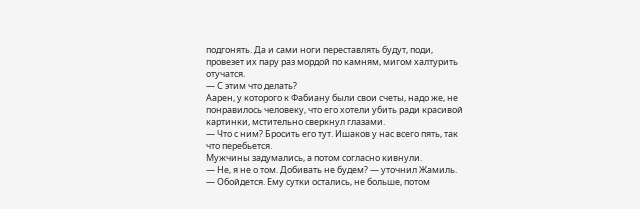подгонять. Да и сами ноги переставлять будут, поди, провезет их пару раз мордой по камням, мигом халтурить отучатся.
— С этим что делать?
Аарен, у которого к Фабиану были свои счеты, надо же, не понравилось человеку, что его хотели убить ради красивой картинки, мстительно сверкнул глазами.
— Что с ним? Бросить его тут. Ишаков у нас всего пять, так что перебьется.
Мужчины задумались, а потом согласно кивнули.
— Не, я не о том. Добивать не будем? — уточнил Жамиль.
— Обойдется. Ему сутки остались, не больше, потом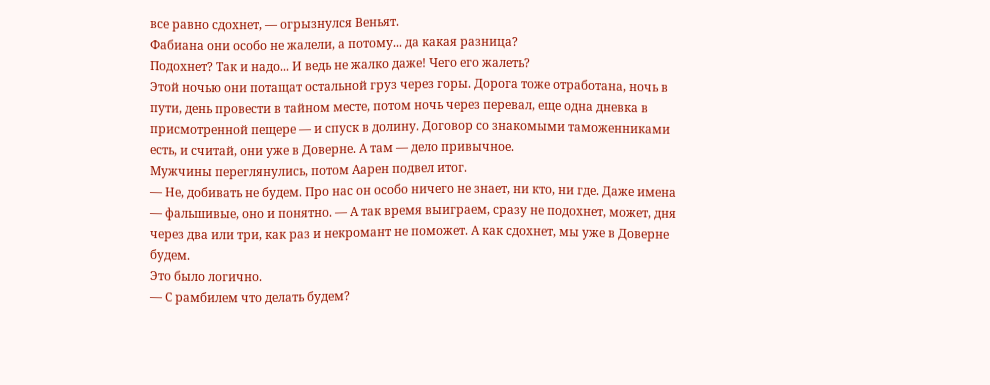все равно сдохнет, — огрызнулся Веньят.
Фабиана они особо не жалели, а потому... да какая разница?
Подохнет? Так и надо... И ведь не жалко даже! Чего его жалеть?
Этой ночью они потащат остальной груз через горы. Дорога тоже отработана, ночь в пути, день провести в тайном месте, потом ночь через перевал, еще одна дневка в присмотренной пещере — и спуск в долину. Договор со знакомыми таможенниками есть, и считай, они уже в Доверне. А там — дело привычное.
Мужчины переглянулись, потом Аарен подвел итог.
— Не, добивать не будем. Про нас он особо ничего не знает, ни кто, ни где. Даже имена — фальшивые, оно и понятно. — А так время выиграем, сразу не подохнет, может, дня через два или три, как раз и некромант не поможет. А как сдохнет, мы уже в Доверне будем.
Это было логично.
— С рамбилем что делать будем?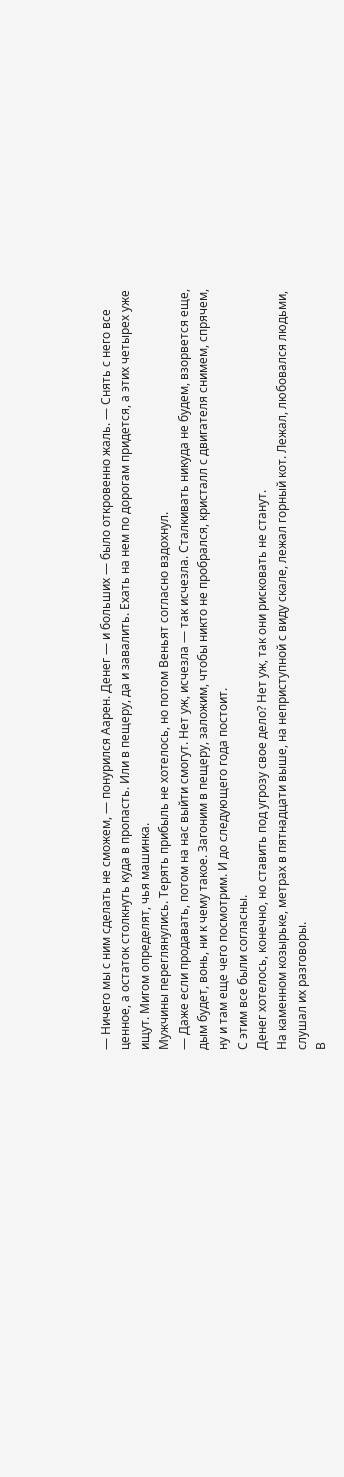— Ничего мы с ним сделать не сможем, — понурился Аарен. Денег — и больших — было откровенно жаль. — Снять с него все ценное, а остаток столкнуть куда в пропасть. Или в пещеру, да и завалить. Ехать на нем по дорогам придется, а этих четырех уже ищут. Мигом определят, чья машинка.
Мужчины переглянулись. Терять прибыль не хотелось, но потом Веньят согласно вздохнул.
— Даже если продавать, потом на нас выйти смогут. Нет уж, исчезла — так исчезла. Сталкивать никуда не будем, взорвется еще, дым будет, вонь, ни к чему такое. Загоним в пещеру, заложим, чтобы никто не пробрался, кристалл с двигателя снимем, спрячем, ну и там еще чего посмотрим. И до следующего года постоит.
С этим все были согласны.
Денег хотелось, конечно, но ставить под угрозу свое дело? Нет уж, так они рисковать не станут.
На каменном козырьке, метрах в пятнадцати выше, на неприступной с виду скале, лежал горный кот. Лежал, любовался людьми, слушал их разговоры.
В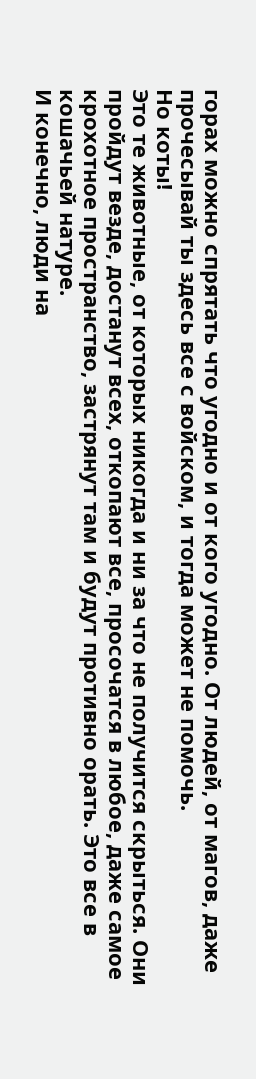горах можно спрятать что угодно и от кого угодно. От людей, от магов, даже прочесывай ты здесь все с войском, и тогда может не помочь.
Но коты!
Это те животные, от которых никогда и ни за что не получится скрыться. Они пройдут везде, достанут всех, откопают все, просочатся в любое, даже самое крохотное пространство, застрянут там и будут противно орать. Это все в кошачьей натуре.
И конечно, люди на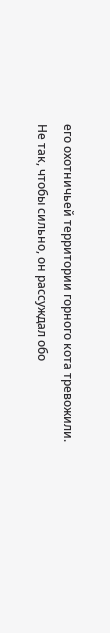его охотничьей территории горного кота тревожили.
Не так, чтобы сильно, он рассуждал обо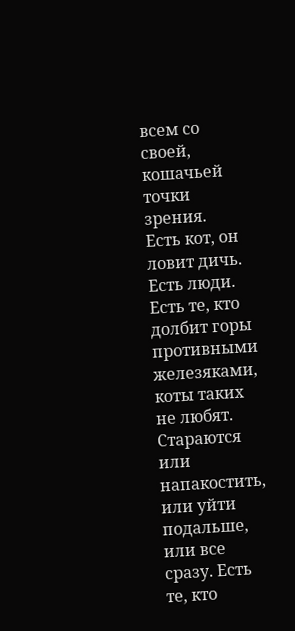всем со своей, кошачьей точки зрения.
Есть кот, он ловит дичь.
Есть люди. Есть те, кто долбит горы противными железяками, коты таких не любят. Стараются или напакостить, или уйти подальше, или все сразу. Есть те, кто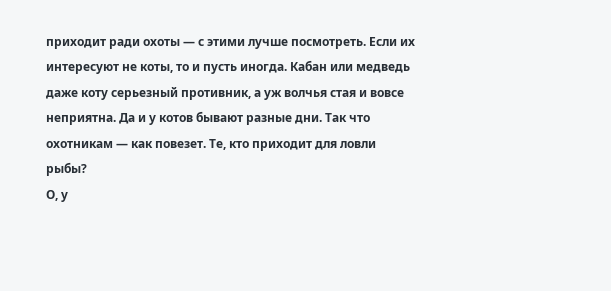приходит ради охоты — с этими лучше посмотреть. Если их интересуют не коты, то и пусть иногда. Кабан или медведь даже коту серьезный противник, а уж волчья стая и вовсе неприятна. Да и у котов бывают разные дни. Так что охотникам — как повезет. Те, кто приходит для ловли рыбы?
О, у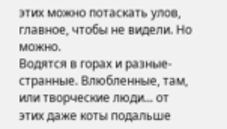этих можно потаскать улов, главное, чтобы не видели. Но можно.
Водятся в горах и разные-странные. Влюбленные, там, или творческие люди... от этих даже коты подальше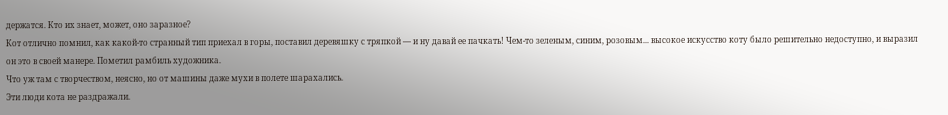держатся. Кто их знает, может, оно заразное?
Кот отлично помнил, как какой-то странный тип приехал в горы, поставил деревяшку с тряпкой — и ну давай ее пачкать! Чем-то зеленым, синим, розовым... высокое искусство коту было решительно недоступно, и выразил он это в своей манере. Пометил рамбиль художника.
Что уж там с творчеством, неясно, но от машины даже мухи в полете шарахались.
Эти люди кота не раздражали.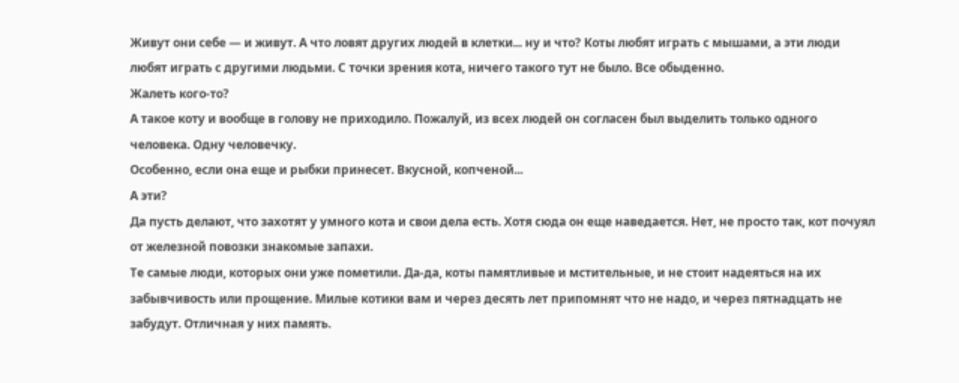Живут они себе — и живут. А что ловят других людей в клетки... ну и что? Коты любят играть с мышами, а эти люди любят играть с другими людьми. С точки зрения кота, ничего такого тут не было. Все обыденно.
Жалеть кого-то?
А такое коту и вообще в голову не приходило. Пожалуй, из всех людей он согласен был выделить только одного человека. Одну человечку.
Особенно, если она еще и рыбки принесет. Вкусной, копченой...
А эти?
Да пусть делают, что захотят у умного кота и свои дела есть. Хотя сюда он еще наведается. Нет, не просто так, кот почуял от железной повозки знакомые запахи.
Те самые люди, которых они уже пометили. Да-да, коты памятливые и мстительные, и не стоит надеяться на их забывчивость или прощение. Милые котики вам и через десять лет припомнят что не надо, и через пятнадцать не забудут. Отличная у них память.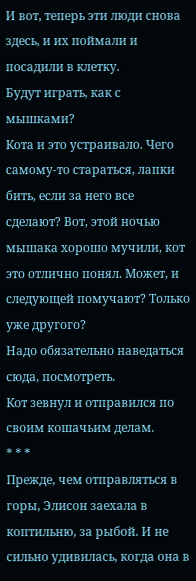И вот, теперь эти люди снова здесь, и их поймали и посадили в клетку.
Будут играть, как с мышками?
Кота и это устраивало. Чего самому-то стараться, лапки бить, если за него все сделают? Вот, этой ночью мышака хорошо мучили, кот это отлично понял. Может, и следующей помучают? Только уже другого?
Надо обязательно наведаться сюда, посмотреть.
Кот зевнул и отправился по своим кошачьим делам.
* * *
Прежде, чем отправляться в горы, Элисон заехала в коптильню, за рыбой. И не сильно удивилась, когда она в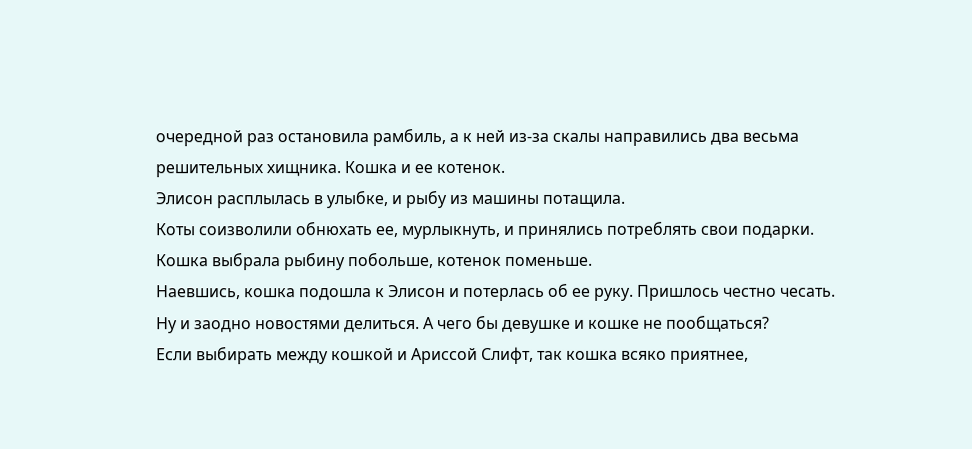очередной раз остановила рамбиль, а к ней из-за скалы направились два весьма решительных хищника. Кошка и ее котенок.
Элисон расплылась в улыбке, и рыбу из машины потащила.
Коты соизволили обнюхать ее, мурлыкнуть, и принялись потреблять свои подарки. Кошка выбрала рыбину побольше, котенок поменьше.
Наевшись, кошка подошла к Элисон и потерлась об ее руку. Пришлось честно чесать. Ну и заодно новостями делиться. А чего бы девушке и кошке не пообщаться?
Если выбирать между кошкой и Ариссой Слифт, так кошка всяко приятнее,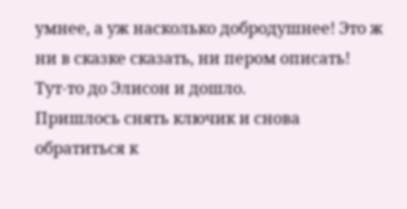умнее, а уж насколько добродушнее! Это ж ни в сказке сказать, ни пером описать!
Тут-то до Элисон и дошло.
Пришлось снять ключик и снова обратиться к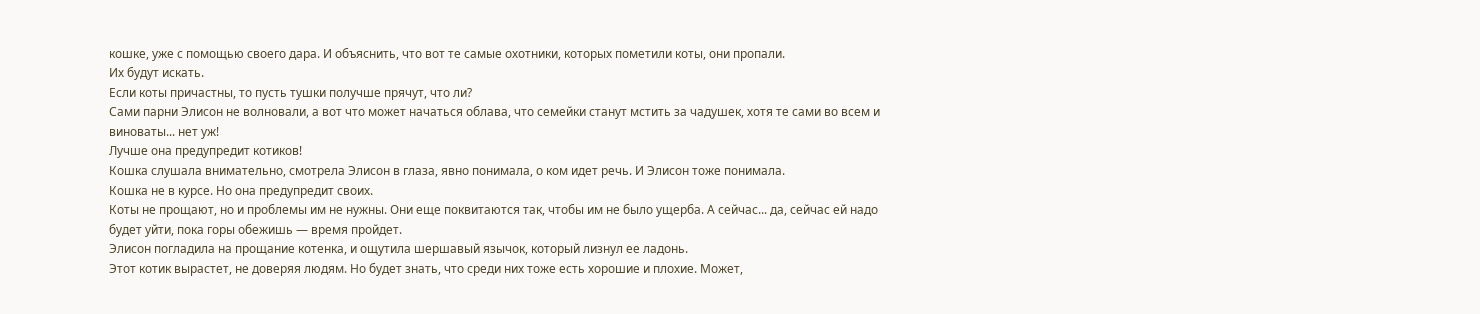кошке, уже с помощью своего дара. И объяснить, что вот те самые охотники, которых пометили коты, они пропали.
Их будут искать.
Если коты причастны, то пусть тушки получше прячут, что ли?
Сами парни Элисон не волновали, а вот что может начаться облава, что семейки станут мстить за чадушек, хотя те сами во всем и виноваты... нет уж!
Лучше она предупредит котиков!
Кошка слушала внимательно, смотрела Элисон в глаза, явно понимала, о ком идет речь. И Элисон тоже понимала.
Кошка не в курсе. Но она предупредит своих.
Коты не прощают, но и проблемы им не нужны. Они еще поквитаются так, чтобы им не было ущерба. А сейчас... да, сейчас ей надо будет уйти, пока горы обежишь — время пройдет.
Элисон погладила на прощание котенка, и ощутила шершавый язычок, который лизнул ее ладонь.
Этот котик вырастет, не доверяя людям. Но будет знать, что среди них тоже есть хорошие и плохие. Может,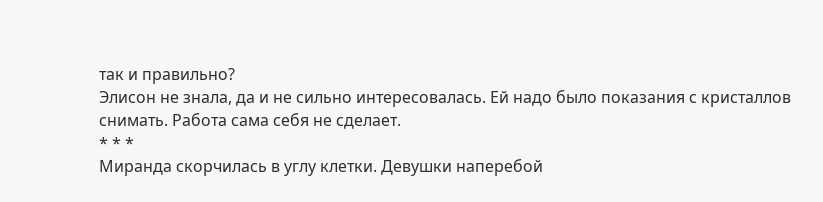так и правильно?
Элисон не знала, да и не сильно интересовалась. Ей надо было показания с кристаллов снимать. Работа сама себя не сделает.
* * *
Миранда скорчилась в углу клетки. Девушки наперебой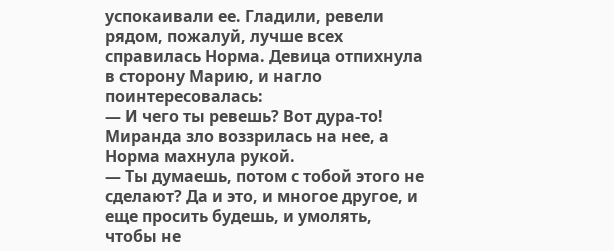успокаивали ее. Гладили, ревели рядом, пожалуй, лучше всех справилась Норма. Девица отпихнула в сторону Марию, и нагло поинтересовалась:
— И чего ты ревешь? Вот дура-то!
Миранда зло воззрилась на нее, а Норма махнула рукой.
— Ты думаешь, потом с тобой этого не сделают? Да и это, и многое другое, и еще просить будешь, и умолять, чтобы не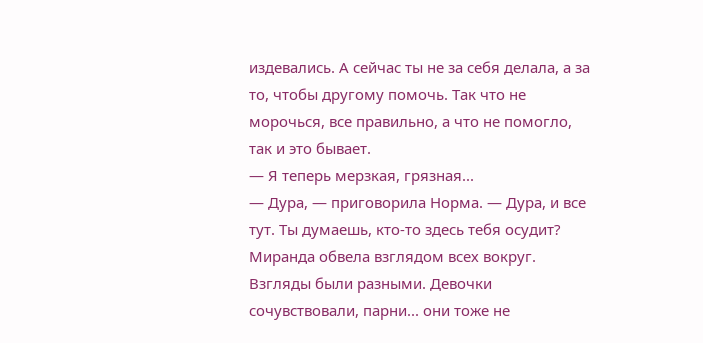издевались. А сейчас ты не за себя делала, а за то, чтобы другому помочь. Так что не морочься, все правильно, а что не помогло, так и это бывает.
— Я теперь мерзкая, грязная...
— Дура, — приговорила Норма. — Дура, и все тут. Ты думаешь, кто-то здесь тебя осудит?
Миранда обвела взглядом всех вокруг.
Взгляды были разными. Девочки сочувствовали, парни... они тоже не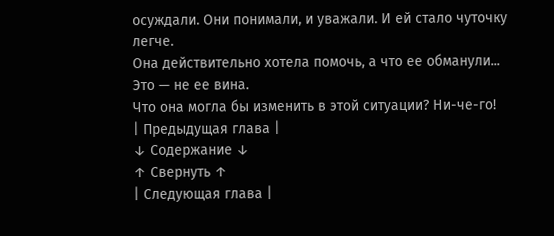осуждали. Они понимали, и уважали. И ей стало чуточку легче.
Она действительно хотела помочь, а что ее обманули...
Это — не ее вина.
Что она могла бы изменить в этой ситуации? Ни-че-го!
| Предыдущая глава |
↓ Содержание ↓
↑ Свернуть ↑
| Следующая глава |